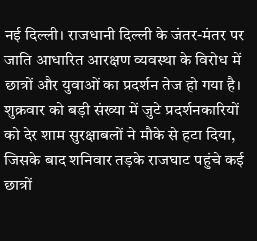नई दिल्ली। राजधानी दिल्ली के जंतर-मंतर पर जाति आधारित आरक्षण व्यवस्था के विरोध में छात्रों और युवाओं का प्रदर्शन तेज हो गया है। शुक्रवार को बड़ी संख्या में जुटे प्रदर्शनकारियों को देर शाम सुरक्षाबलों ने मौके से हटा दिया, जिसके बाद शनिवार तड़के राजघाट पहुंचे कई छात्रों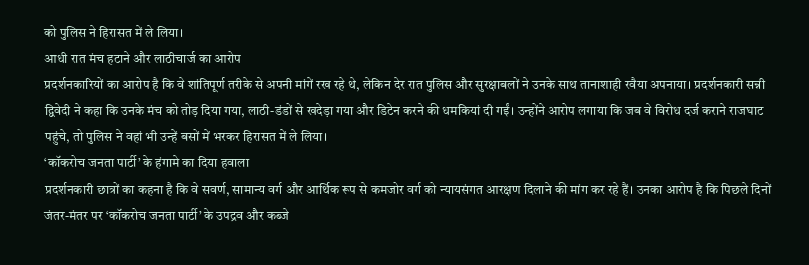को पुलिस ने हिरासत में ले लिया।
आधी रात मंच हटाने और लाठीचार्ज का आरोप
प्रदर्शनकारियों का आरोप है कि वे शांतिपूर्ण तरीके से अपनी मांगें रख रहे थे, लेकिन देर रात पुलिस और सुरक्षाबलों ने उनके साथ तानाशाही रवैया अपनाया। प्रदर्शनकारी सन्नी द्विवेदी ने कहा कि उनके मंच को तोड़ दिया गया, लाठी-डंडों से खदेड़ा गया और डिटेन करने की धमकियां दी गईं। उन्होंने आरोप लगाया कि जब वे विरोध दर्ज कराने राजघाट पहुंचे, तो पुलिस ने वहां भी उन्हें बसों में भरकर हिरासत में ले लिया।
‘कॉकरोच जनता पार्टी’ के हंगामे का दिया हवाला
प्रदर्शनकारी छात्रों का कहना है कि वे सवर्ण, सामान्य वर्ग और आर्थिक रूप से कमजोर वर्ग को न्यायसंगत आरक्षण दिलाने की मांग कर रहे हैं। उनका आरोप है कि पिछले दिनों जंतर-मंतर पर ‘कॉकरोच जनता पार्टी’ के उपद्रव और कब्जे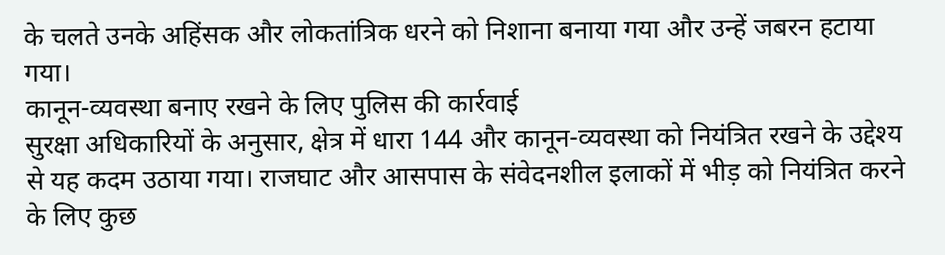के चलते उनके अहिंसक और लोकतांत्रिक धरने को निशाना बनाया गया और उन्हें जबरन हटाया गया।
कानून-व्यवस्था बनाए रखने के लिए पुलिस की कार्रवाई
सुरक्षा अधिकारियों के अनुसार, क्षेत्र में धारा 144 और कानून-व्यवस्था को नियंत्रित रखने के उद्देश्य से यह कदम उठाया गया। राजघाट और आसपास के संवेदनशील इलाकों में भीड़ को नियंत्रित करने के लिए कुछ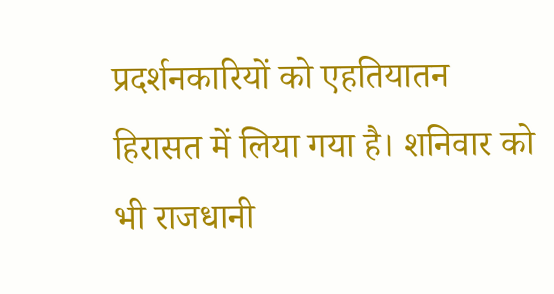प्रदर्शनकारियों को एहतियातन हिरासत में लिया गया है। शनिवार को भी राजधानी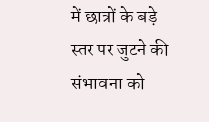में छात्रों के बड़े स्तर पर जुटने की संभावना को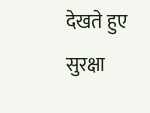देखते हुए सुरक्षा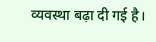व्यवस्था बढ़ा दी गई है।